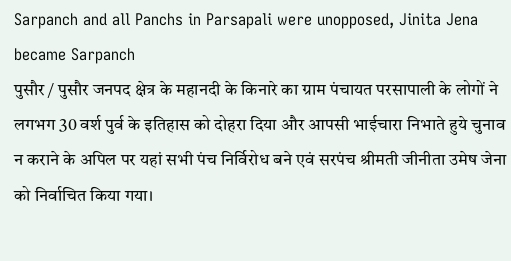Sarpanch and all Panchs in Parsapali were unopposed, Jinita Jena became Sarpanch
पुसौर / पुसौर जनपद क्षेत्र के महानदी के किनारे का ग्राम पंचायत परसापाली के लोगों ने लगभग 30 वर्श पुर्व के इतिहास को दोहरा दिया और आपसी भाईचारा निभाते हुये चुनाव न कराने के अपिल पर यहां सभी पंच निर्विरोध बने एवं सरपंच श्रीमती जीनीता उमेष जेना को निर्वाचित किया गया।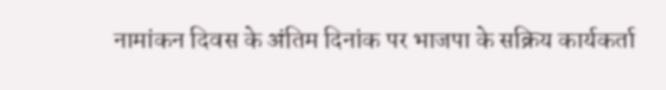नामांकन दिवस के अंतिम दिनांक पर भाजपा के सक्रिय कार्यकर्ता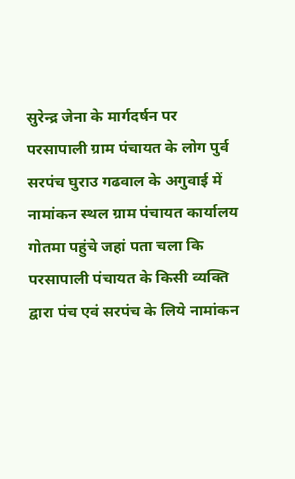सुरेन्द्र जेना के मार्गदर्षन पर परसापाली ग्राम पंचायत के लोग पुर्व सरपंच घुराउ गढवाल के अगुवाई में नामांकन स्थल ग्राम पंचायत कार्यालय गोतमा पहुंचे जहां पता चला कि परसापाली पंचायत के किसी व्यक्ति द्वारा पंच एवं सरपंच के लिये नामांकन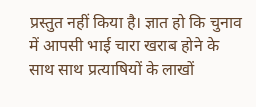प्रस्तुत नहीं किया है। ज्ञात हो कि चुनाव में आपसी भाई चारा खराब होने के साथ साथ प्रत्याषियों के लाखों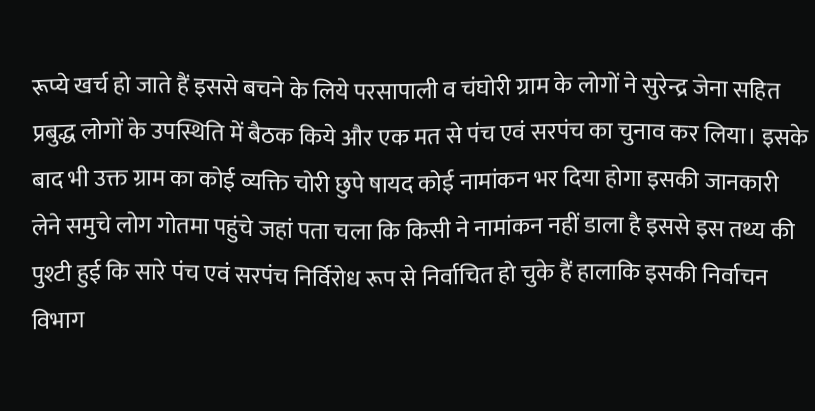रूप्ये खर्च हो जाते हैं इससे बचने के लिये परसापाली व चंघोरी ग्राम के लोगों ने सुरेन्द्र जेना सहित प्रबुद्ध लोगों के उपस्थिति में बैठक किये और एक मत से पंच एवं सरपंच का चुनाव कर लिया। इसके बाद भी उक्त ग्राम का कोई व्यक्ति चोरी छुपे षायद कोई नामांकन भर दिया होगा इसकी जानकारी लेने समुचे लोग गोतमा पहुंचे जहां पता चला कि किसी ने नामांकन नहीं डाला है इससे इस तथ्य की पुश्टी हुई कि सारे पंच एवं सरपंच निर्विरोध रूप से निर्वाचित हो चुके हैं हालाकि इसकी निर्वाचन विभाग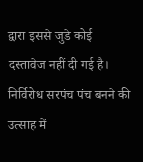द्वारा इससे जुडे कोई दस्तावेज नहीं दी गई है। निर्विरोध सरपंच पंच बनने की उत्साह में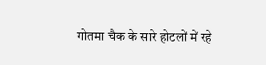गोतमा चैक के सारे होटलों में रहे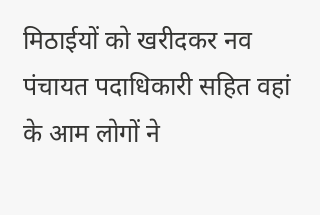मिठाईयों को खरीदकर नव पंचायत पदाधिकारी सहित वहां के आम लोगों ने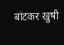बांटकर खुषी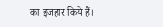का इजहार किये हैं।